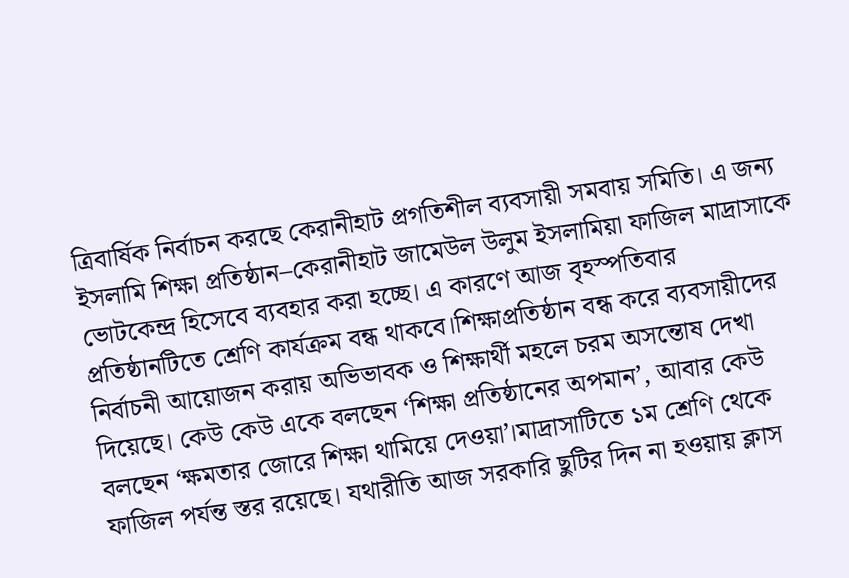ত্রিবার্ষিক নির্বাচন করছে কেরানীহাট প্রগতিশীল ব্যবসায়ী সমবায় সমিতি। এ জন্য ইসলামি শিক্ষা প্রতিষ্ঠান–কেরানীহাট জামেউল উলুম ইসলামিয়া ফাজিল মাদ্রাসাকে ভোটকেন্দ্র হিসেবে ব্যবহার করা হচ্ছে। এ কারণে আজ বৃহস্পতিবার প্রতিষ্ঠানটিতে শ্রেণি কার্যক্রম বন্ধ থাকবে।শিক্ষাপ্রতিষ্ঠান বন্ধ করে ব্যবসায়ীদের নির্বাচনী আয়োজন করায় অভিভাবক ও শিক্ষার্থী মহলে চরম অসন্তোষ দেখা দিয়েছে। কেউ কেউ একে বলছেন ‘শিক্ষা প্রতিষ্ঠানের অপমান’, আবার কেউ বলছেন ‘ক্ষমতার জোরে শিক্ষা থামিয়ে দেওয়া’।মাদ্রাসাটিতে ১ম শ্রেণি থেকে ফাজিল পর্যন্ত স্তর রয়েছে। যথারীতি আজ সরকারি ছুটির দিন না হওয়ায় ক্লাস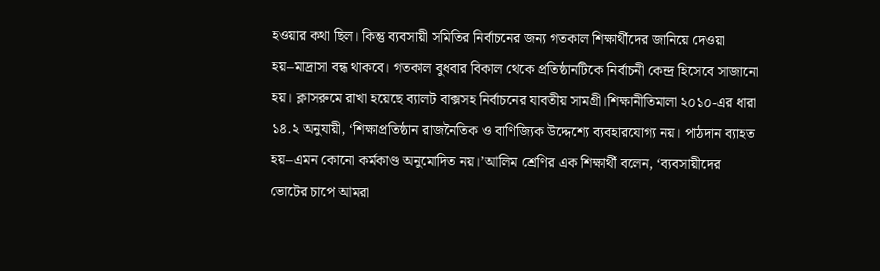হওয়ার কথা ছিল। কিন্তু ব্যবসায়ী সমিতির নির্বাচনের জন্য গতকাল শিক্ষার্থীদের জানিয়ে দেওয়া হয়–মাদ্রাসা বন্ধ থাকবে। গতকাল বুধবার বিকাল থেকে প্রতিষ্ঠানটিকে নির্বাচনী কেন্দ্র হিসেবে সাজানো হয়। ক্লাসরুমে রাখা হয়েছে ব্যালট বাক্সসহ নির্বাচনের যাবতীয় সামগ্রী।শিক্ষানীতিমালা ২০১০-এর ধারা ১৪.২ অনুযায়ী, ‘শিক্ষাপ্রতিষ্ঠান রাজনৈতিক ও বাণিজ্যিক উদ্দেশ্যে ব্যবহারযোগ্য নয়। পাঠদান ব্যাহত হয়–এমন কোনো কর্মকাণ্ড অনুমোদিত নয়।’আলিম শ্রেণির এক শিক্ষার্থী বলেন, ‘ব্যবসায়ীদের ভোটের চাপে আমরা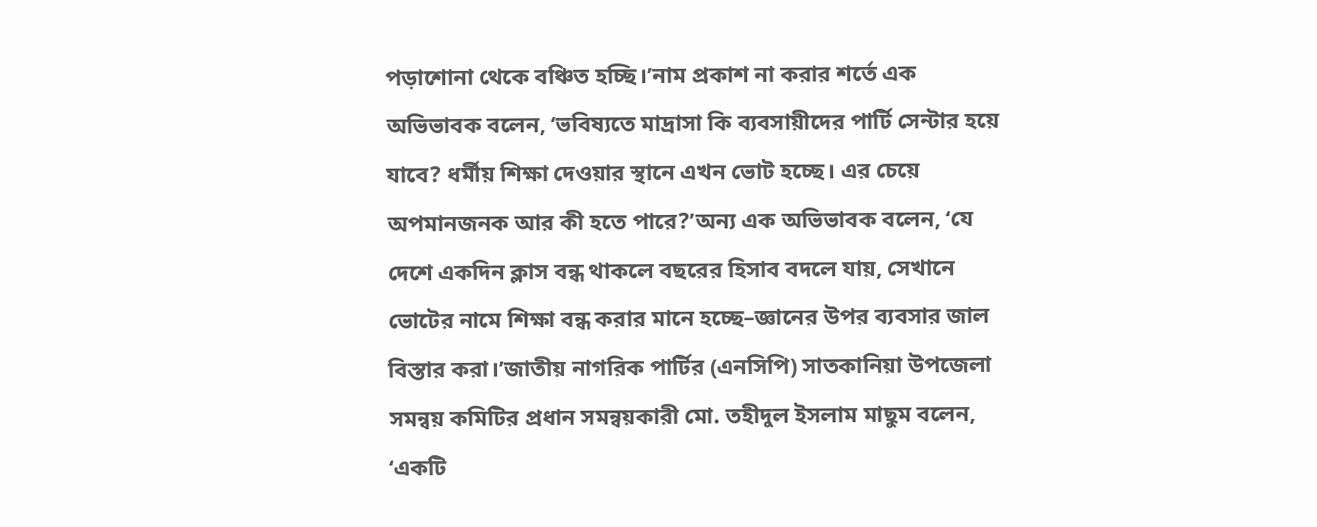পড়াশোনা থেকে বঞ্চিত হচ্ছি।’নাম প্রকাশ না করার শর্তে এক অভিভাবক বলেন, ‘ভবিষ্যতে মাদ্রাসা কি ব্যবসায়ীদের পার্টি সেন্টার হয়ে যাবে? ধর্মীয় শিক্ষা দেওয়ার স্থানে এখন ভোট হচ্ছে। এর চেয়ে অপমানজনক আর কী হতে পারে?’অন্য এক অভিভাবক বলেন, ‘যে দেশে একদিন ক্লাস বন্ধ থাকলে বছরের হিসাব বদলে যায়, সেখানে ভোটের নামে শিক্ষা বন্ধ করার মানে হচ্ছে–জ্ঞানের উপর ব্যবসার জাল বিস্তার করা।’জাতীয় নাগরিক পার্টির (এনসিপি) সাতকানিয়া উপজেলা সমন্বয় কমিটির প্রধান সমন্বয়কারী মো. তহীদুল ইসলাম মাছুম বলেন, ‘একটি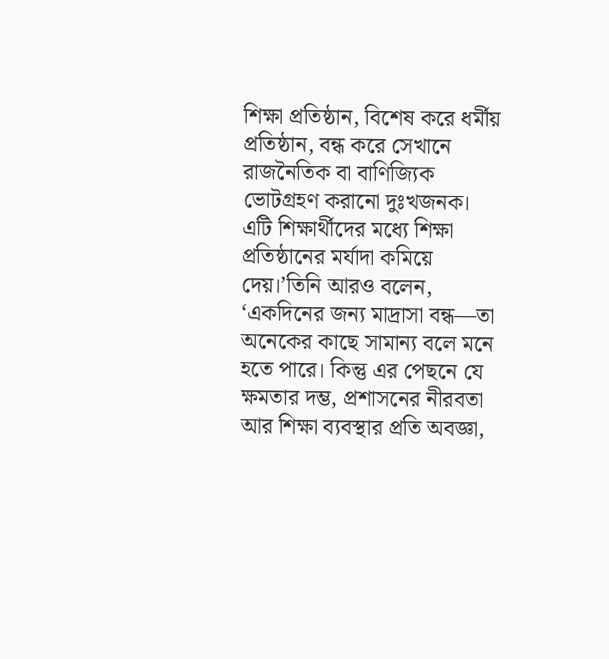শিক্ষা প্রতিষ্ঠান, বিশেষ করে ধর্মীয় প্রতিষ্ঠান, বন্ধ করে সেখানে রাজনৈতিক বা বাণিজ্যিক ভোটগ্রহণ করানো দুঃখজনক। এটি শিক্ষার্থীদের মধ্যে শিক্ষা প্রতিষ্ঠানের মর্যাদা কমিয়ে দেয়।’তিনি আরও বলেন, ‘একদিনের জন্য মাদ্রাসা বন্ধ—তা অনেকের কাছে সামান্য বলে মনে হতে পারে। কিন্তু এর পেছনে যে ক্ষমতার দম্ভ, প্রশাসনের নীরবতা আর শিক্ষা ব্যবস্থার প্রতি অবজ্ঞা,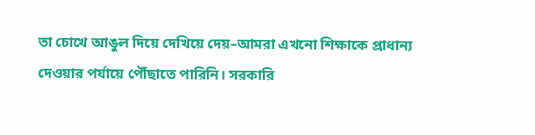তা চোখে আঙুল দিয়ে দেখিয়ে দেয়–আমরা এখনো শিক্ষাকে প্রাধান্য দেওয়ার পর্যায়ে পৌঁছাতে পারিনি। সরকারি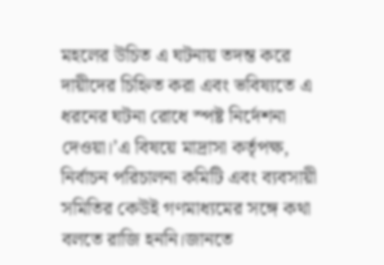মহলের উচিত এ ঘটনায় তদন্ত করে দায়ীদের চিহ্নিত করা এবং ভবিষ্যতে এ ধরনের ঘটনা রোধে স্পষ্ট নির্দেশনা দেওয়া।’এ বিষয়ে মাদ্রাসা কর্তৃপক্ষ, নির্বাচন পরিচালনা কমিটি এবং ব্যবসায়ী সমিতির কেউই গণমাধ্যমের সঙ্গে কথা বলতে রাজি হননি।জানতে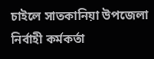চাইলে সাতকানিয়া উপজেলা নির্বাহী কর্মকর্তা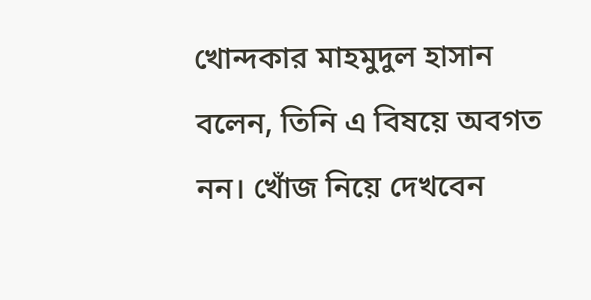খোন্দকার মাহমুদুল হাসান বলেন, তিনি এ বিষয়ে অবগত নন। খোঁজ নিয়ে দেখবেন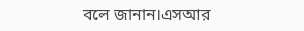বলে জানান।এসআর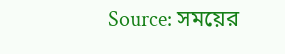Source: সময়ের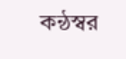কন্ঠস্বর